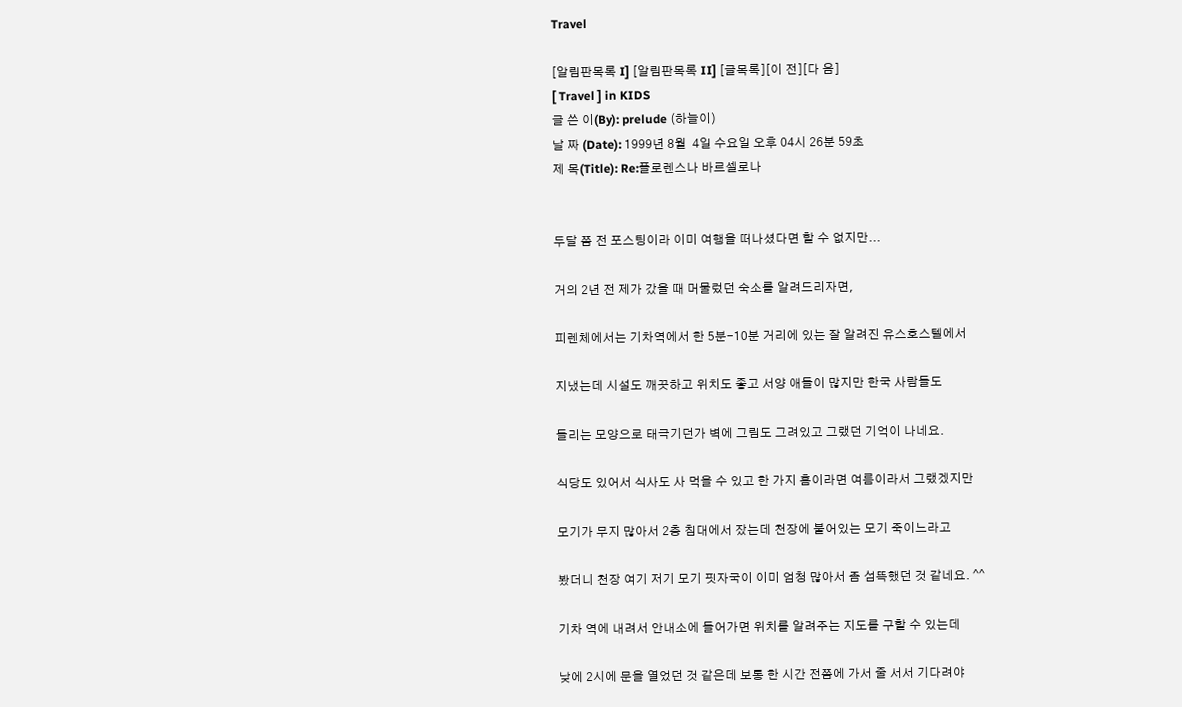Travel

[알림판목록 I] [알림판목록 II] [글목록][이 전][다 음]
[ Travel ] in KIDS
글 쓴 이(By): prelude (하늘이)
날 짜 (Date): 1999년 8월  4일 수요일 오후 04시 26분 59초
제 목(Title): Re:플로렌스나 바르셀로나


두달 쯤 전 포스팅이라 이미 여행을 떠나셨다면 할 수 없지만...

거의 2년 전 제가 갔을 때 머물렀던 숙소를 알려드리자면,

피렌체에서는 기차역에서 한 5분-10분 거리에 있는 잘 알려진 유스호스텔에서

지냈는데 시설도 깨끗하고 위치도 좋고 서양 애들이 많지만 한국 사람들도

들리는 모양으로 태극기던가 벽에 그림도 그려있고 그랬던 기억이 나네요.

식당도 있어서 식사도 사 먹을 수 있고 한 가지 흠이라면 여름이라서 그랬겠지만

모기가 무지 많아서 2층 침대에서 잤는데 천장에 붙어있는 모기 죽이느라고

봤더니 천장 여기 저기 모기 핏자국이 이미 엄청 많아서 좀 섬뜩했던 것 같네요. ^^

기차 역에 내려서 안내소에 들어가면 위치를 알려주는 지도를 구할 수 있는데

낮에 2시에 문을 열었던 것 같은데 보통 한 시간 전쯤에 가서 줄 서서 기다려야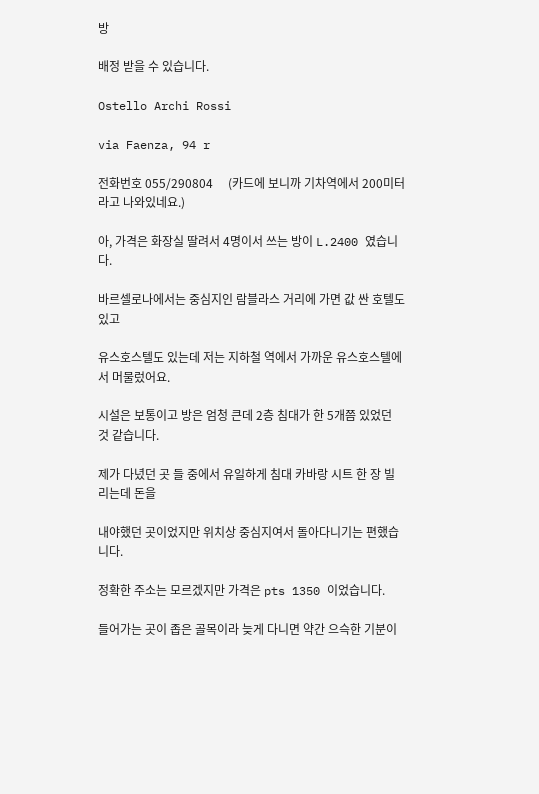방

배정 받을 수 있습니다.

Ostello Archi Rossi

via Faenza, 94 r

전화번호 055/290804     (카드에 보니까 기차역에서 200미터 라고 나와있네요.)

아, 가격은 화장실 딸려서 4명이서 쓰는 방이 L.2400 였습니다.

바르셀로나에서는 중심지인 람블라스 거리에 가면 값 싼 호텔도 있고

유스호스텔도 있는데 저는 지하철 역에서 가까운 유스호스텔에서 머물렀어요.

시설은 보통이고 방은 엄청 큰데 2층 침대가 한 5개쯤 있었던 것 같습니다.

제가 다녔던 곳 들 중에서 유일하게 침대 카바랑 시트 한 장 빌리는데 돈을

내야했던 곳이었지만 위치상 중심지여서 돌아다니기는 편했습니다.

정확한 주소는 모르겠지만 가격은 pts 1350 이었습니다.

들어가는 곳이 좁은 골목이라 늦게 다니면 약간 으슥한 기분이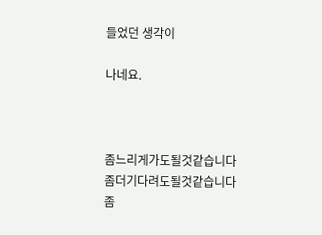들었던 생각이

나네요.



좀느리게가도될것같습니다좀더기다려도될것같습니다좀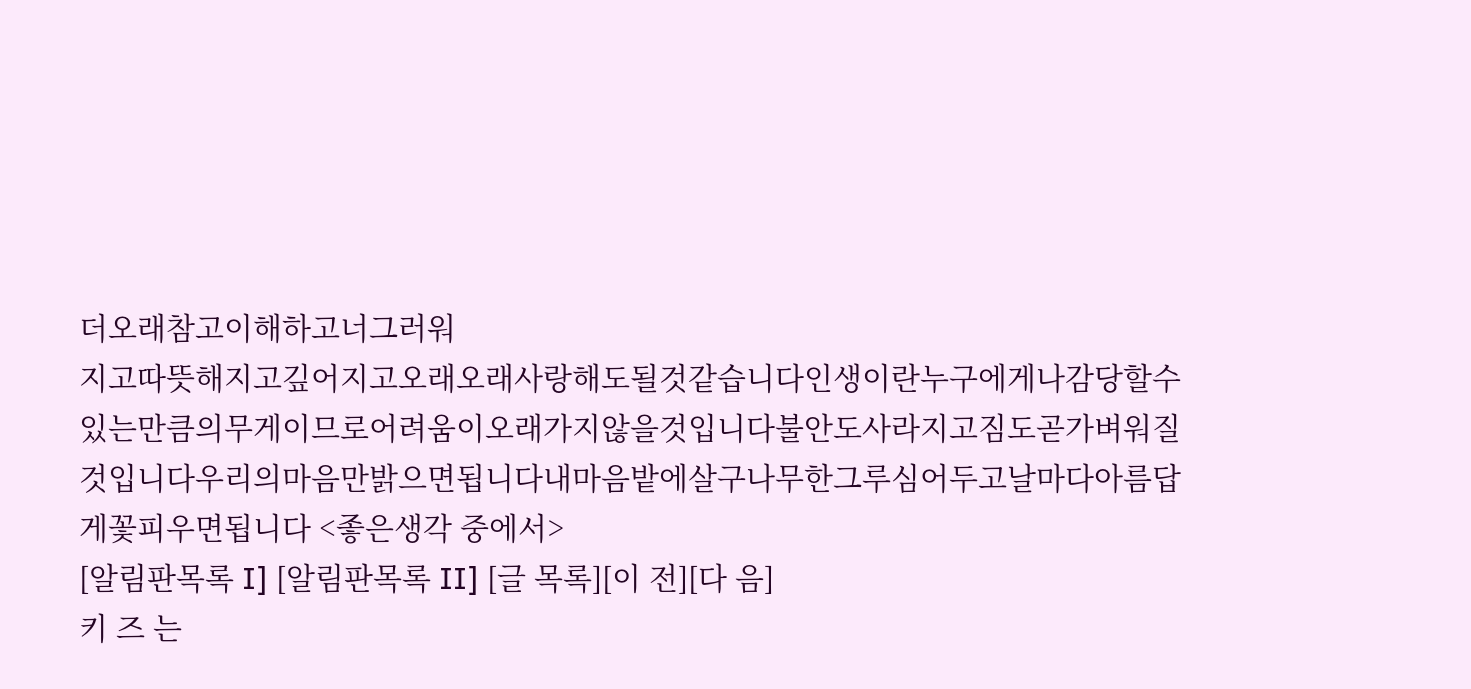더오래참고이해하고너그러워
지고따뜻해지고깊어지고오래오래사랑해도될것같습니다인생이란누구에게나감당할수
있는만큼의무게이므로어려움이오래가지않을것입니다불안도사라지고짐도곧가벼워질
것입니다우리의마음만밝으면됩니다내마음밭에살구나무한그루심어두고날마다아름답
게꽃피우면됩니다 <좋은생각 중에서>
[알림판목록 I] [알림판목록 II] [글 목록][이 전][다 음]
키 즈 는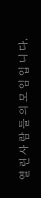열 린 사 람 들 의 모 임 입 니 다.